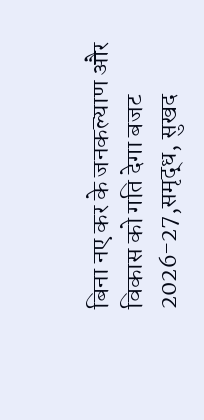बिना नए कर के जनकल्याण और विकास को गति देगा बजट 2026-27,समृद्ध, सुखद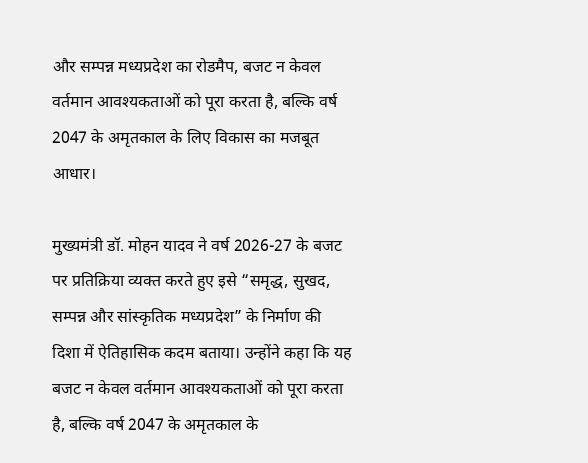और सम्पन्न मध्यप्रदेश का रोडमैप, बजट न केवल वर्तमान आवश्यकताओं को पूरा करता है, बल्कि वर्ष 2047 के अमृतकाल के लिए विकास का मजबूत आधार।

मुख्यमंत्री डॉ. मोहन यादव ने वर्ष 2026-27 के बजट पर प्रतिक्रिया व्यक्त करते हुए इसे “समृद्ध, सुखद, सम्पन्न और सांस्कृतिक मध्यप्रदेश” के निर्माण की दिशा में ऐतिहासिक कदम बताया। उन्होंने कहा कि यह बजट न केवल वर्तमान आवश्यकताओं को पूरा करता है, बल्कि वर्ष 2047 के अमृतकाल के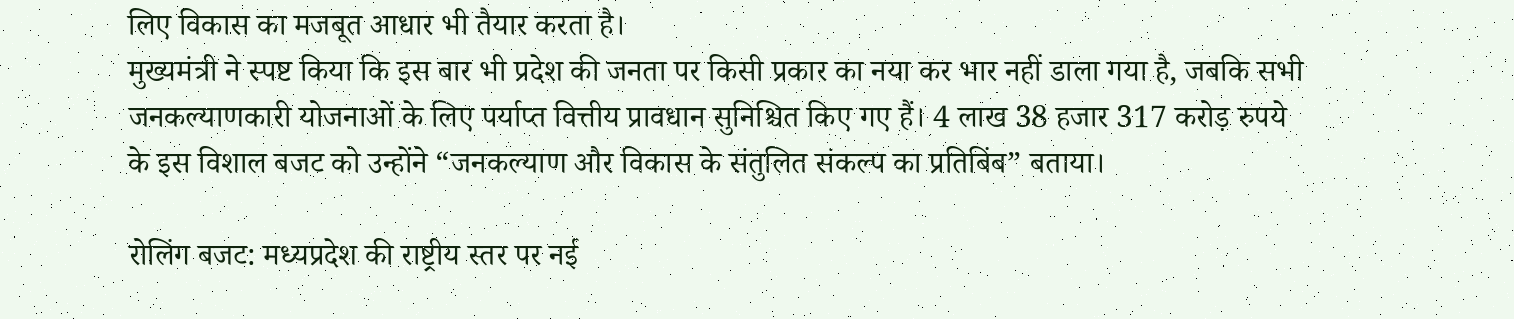लिए विकास का मजबूत आधार भी तैयार करता है।
मुख्यमंत्री ने स्पष्ट किया कि इस बार भी प्रदेश की जनता पर किसी प्रकार का नया कर भार नहीं डाला गया है, जबकि सभी जनकल्याणकारी योजनाओं के लिए पर्याप्त वित्तीय प्रावधान सुनिश्चित किए गए हैं। 4 लाख 38 हजार 317 करोड़ रुपये के इस विशाल बजट को उन्होंने “जनकल्याण और विकास के संतुलित संकल्प का प्रतिबिंब” बताया।

रोलिंग बजट: मध्यप्रदेश की राष्ट्रीय स्तर पर नई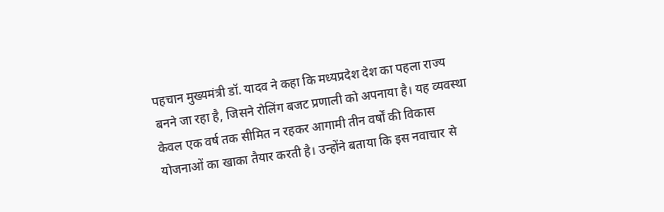पहचान मुख्यमंत्री डॉ. यादव ने कहा कि मध्यप्रदेश देश का पहला राज्य बनने जा रहा है, जिसने रोलिंग बजट प्रणाली को अपनाया है। यह व्यवस्था केवल एक वर्ष तक सीमित न रहकर आगामी तीन वर्षों की विकास योजनाओं का खाका तैयार करती है। उन्होंने बताया कि इस नवाचार से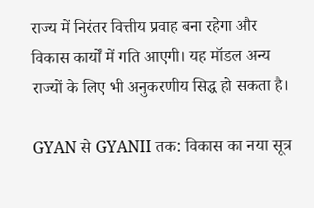राज्य में निरंतर वित्तीय प्रवाह बना रहेगा और विकास कार्यों में गति आएगी। यह मॉडल अन्य राज्यों के लिए भी अनुकरणीय सिद्ध हो सकता है।

GYAN से GYANII तक: विकास का नया सूत्र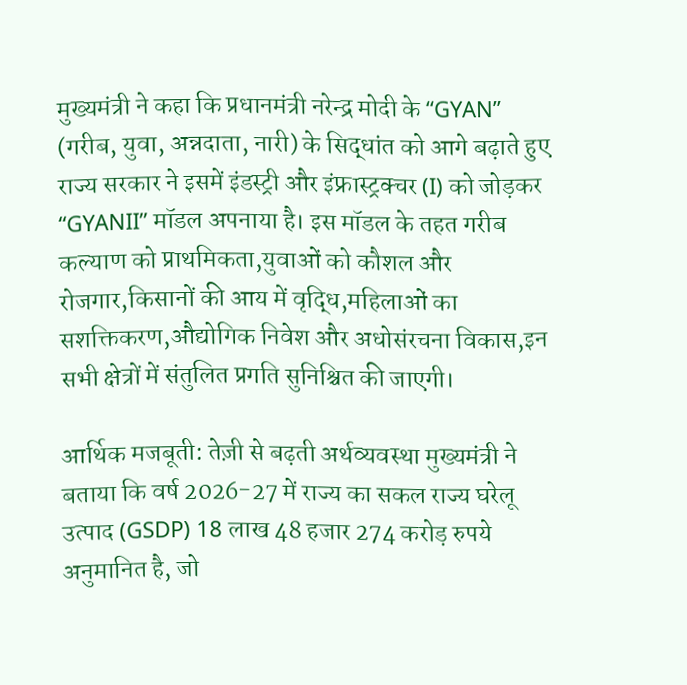मुख्यमंत्री ने कहा कि प्रधानमंत्री नरेन्द्र मोदी के “GYAN” (गरीब, युवा, अन्नदाता, नारी) के सिद्धांत को आगे बढ़ाते हुए राज्य सरकार ने इसमें इंडस्ट्री और इंफ्रास्ट्रक्चर (I) को जोड़कर “GYANII” मॉडल अपनाया है। इस मॉडल के तहत गरीब कल्याण को प्राथमिकता,युवाओं को कौशल और रोजगार,किसानों की आय में वृद्धि,महिलाओं का सशक्तिकरण,औद्योगिक निवेश और अधोसंरचना विकास,इन सभी क्षेत्रों में संतुलित प्रगति सुनिश्चित की जाएगी।

आर्थिक मजबूती: तेज़ी से बढ़ती अर्थव्यवस्था मुख्यमंत्री ने बताया कि वर्ष 2026-27 में राज्य का सकल राज्य घरेलू उत्पाद (GSDP) 18 लाख 48 हजार 274 करोड़ रुपये अनुमानित है, जो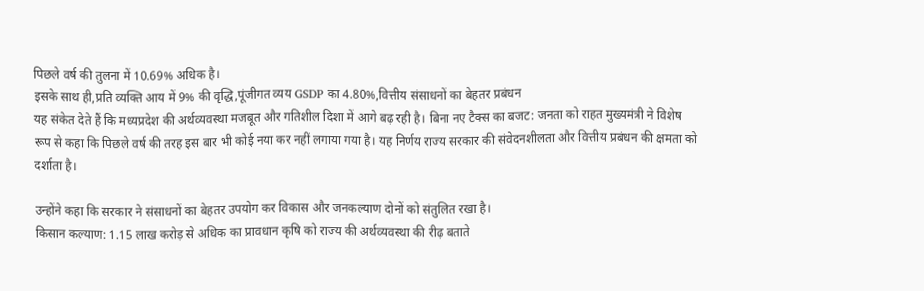पिछले वर्ष की तुलना में 10.69% अधिक है।
इसके साथ ही,प्रति व्यक्ति आय में 9% की वृद्धि,पूंजीगत व्यय GSDP का 4.80%,वित्तीय संसाधनों का बेहतर प्रबंधन
यह संकेत देते हैं कि मध्यप्रदेश की अर्थव्यवस्था मजबूत और गतिशील दिशा में आगे बढ़ रही है। बिना नए टैक्स का बजट: जनता को राहत मुख्यमंत्री ने विशेष रूप से कहा कि पिछले वर्ष की तरह इस बार भी कोई नया कर नहीं लगाया गया है। यह निर्णय राज्य सरकार की संवेदनशीलता और वित्तीय प्रबंधन की क्षमता को दर्शाता है।

उन्होंने कहा कि सरकार ने संसाधनों का बेहतर उपयोग कर विकास और जनकल्याण दोनों को संतुलित रखा है।
किसान कल्याण: 1.15 लाख करोड़ से अधिक का प्रावधान कृषि को राज्य की अर्थव्यवस्था की रीढ़ बताते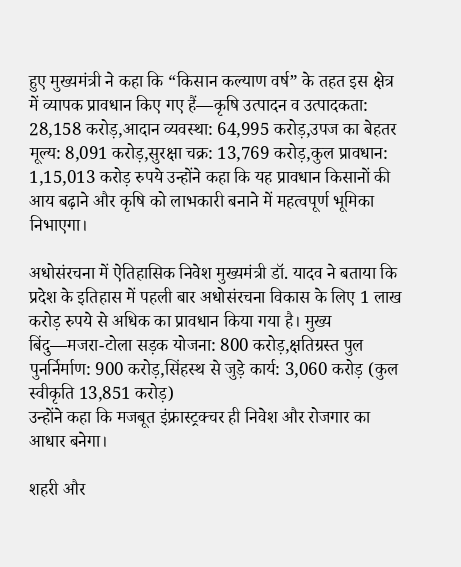हुए मुख्यमंत्री ने कहा कि “किसान कल्याण वर्ष” के तहत इस क्षेत्र में व्यापक प्रावधान किए गए हैं—कृषि उत्पादन व उत्पादकता: 28,158 करोड़,आदान व्यवस्था: 64,995 करोड़,उपज का बेहतर मूल्य: 8,091 करोड़,सुरक्षा चक्र: 13,769 करोड़,कुल प्रावधान: 1,15,013 करोड़ रुपये उन्होंने कहा कि यह प्रावधान किसानों की आय बढ़ाने और कृषि को लाभकारी बनाने में महत्वपूर्ण भूमिका निभाएगा।

अधोसंरचना में ऐतिहासिक निवेश मुख्यमंत्री डॉ. यादव ने बताया कि प्रदेश के इतिहास में पहली बार अधोसंरचना विकास के लिए 1 लाख करोड़ रुपये से अधिक का प्रावधान किया गया है। मुख्य बिंदु—मजरा-टोला सड़क योजना: 800 करोड़,क्षतिग्रस्त पुल पुनर्निर्माण: 900 करोड़,सिंहस्थ से जुड़े कार्य: 3,060 करोड़ (कुल स्वीकृति 13,851 करोड़)
उन्होंने कहा कि मजबूत इंफ्रास्ट्रक्चर ही निवेश और रोजगार का आधार बनेगा।

शहरी और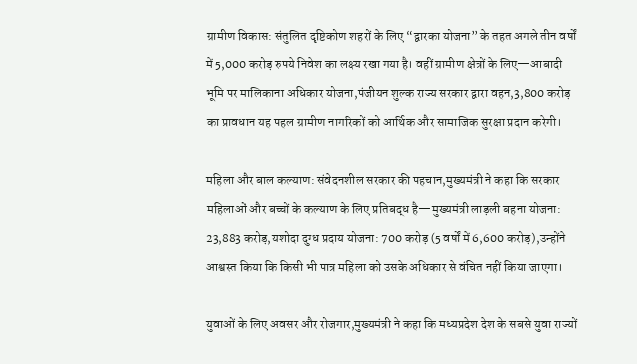ग्रामीण विकास: संतुलित दृष्टिकोण शहरों के लिए “द्वारका योजना” के तहत अगले तीन वर्षों में 5,000 करोड़ रुपये निवेश का लक्ष्य रखा गया है। वहीं ग्रामीण क्षेत्रों के लिए—आबादी भूमि पर मालिकाना अधिकार योजना,पंजीयन शुल्क राज्य सरकार द्वारा वहन,3,800 करोड़ का प्रावधान यह पहल ग्रामीण नागरिकों को आर्थिक और सामाजिक सुरक्षा प्रदान करेगी।

महिला और बाल कल्याण: संवेदनशील सरकार की पहचान,मुख्यमंत्री ने कहा कि सरकार महिलाओं और बच्चों के कल्याण के लिए प्रतिबद्ध है—मुख्यमंत्री लाड़ली बहना योजना: 23,883 करोड़,यशोदा दुग्ध प्रदाय योजना: 700 करोड़ (5 वर्षों में 6,600 करोड़),उन्होंने आश्वस्त किया कि किसी भी पात्र महिला को उसके अधिकार से वंचित नहीं किया जाएगा।

युवाओं के लिए अवसर और रोजगार,मुख्यमंत्री ने कहा कि मध्यप्रदेश देश के सबसे युवा राज्यों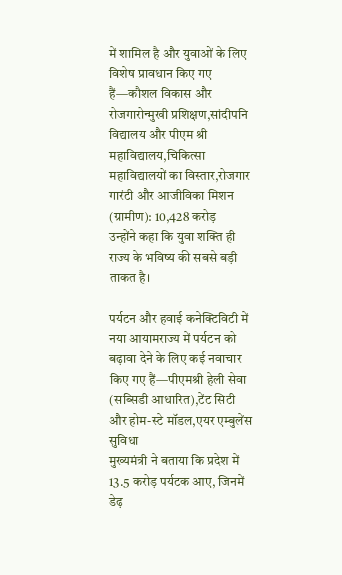में शामिल है और युवाओं के लिए विशेष प्रावधान किए गए हैं—कौशल विकास और रोजगारोन्मुखी प्रशिक्षण,सांदीपनि विद्यालय और पीएम श्री महाविद्यालय,चिकित्सा महाविद्यालयों का विस्तार,रोजगार गारंटी और आजीविका मिशन (ग्रामीण): 10,428 करोड़
उन्होंने कहा कि युवा शक्ति ही राज्य के भविष्य की सबसे बड़ी ताकत है।

पर्यटन और हवाई कनेक्टिविटी में नया आयामराज्य में पर्यटन को बढ़ावा देने के लिए कई नवाचार किए गए हैं—पीएमश्री हेली सेवा (सब्सिडी आधारित),टेंट सिटी और होम-स्टे मॉडल,एयर एम्बुलेंस सुविधा
मुख्यमंत्री ने बताया कि प्रदेश में 13.5 करोड़ पर्यटक आए, जिनमें डेढ़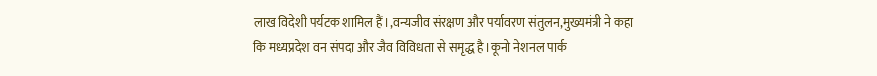लाख विदेशी पर्यटक शामिल हैं।,वन्यजीव संरक्षण और पर्यावरण संतुलन,मुख्यमंत्री ने कहा कि मध्यप्रदेश वन संपदा और जैव विविधता से समृद्ध है।कूनो नेशनल पार्क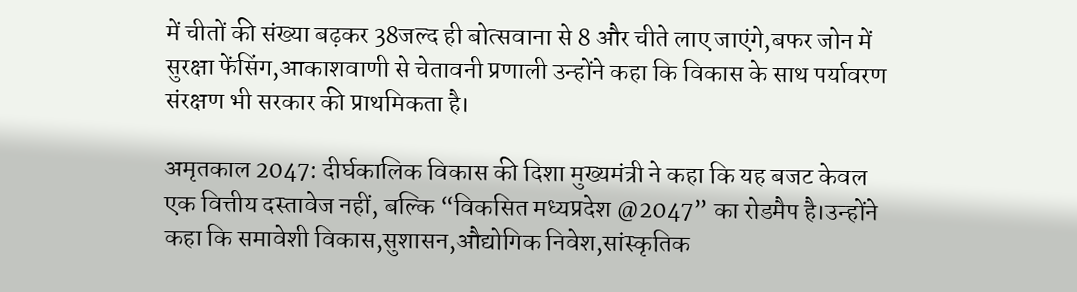में चीतों की संख्या बढ़कर 38जल्द ही बोत्सवाना से 8 और चीते लाए जाएंगे,बफर जोन में सुरक्षा फेंसिंग,आकाशवाणी से चेतावनी प्रणाली उन्होंने कहा कि विकास के साथ पर्यावरण संरक्षण भी सरकार की प्राथमिकता है।

अमृतकाल 2047: दीर्घकालिक विकास की दिशा मुख्यमंत्री ने कहा कि यह बजट केवल एक वित्तीय दस्तावेज नहीं, बल्कि “विकसित मध्यप्रदेश @2047” का रोडमैप है।उन्होंने कहा कि समावेशी विकास,सुशासन,औद्योगिक निवेश,सांस्कृतिक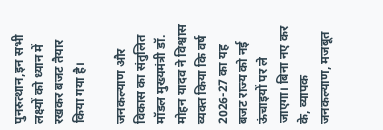पुनरुत्थान,इन सभी लक्ष्यों को ध्यान में रखकर बजट तैयार किया गया है।

जनकल्याण और विकास का संतुलित मॉडल मुख्यमंत्री डॉ. मोहन यादव ने विश्वास व्यक्त किया कि वर्ष 2026-27 का यह बजट राज्य को नई ऊंचाइयों पर ले जाएगा। बिना नए कर के, व्यापक जनकल्याण, मजबूत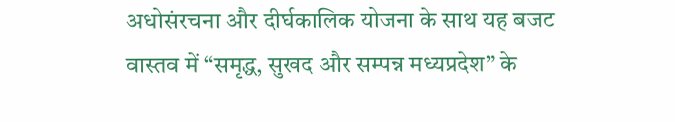अधोसंरचना और दीर्घकालिक योजना के साथ यह बजट वास्तव में “समृद्ध, सुखद और सम्पन्न मध्यप्रदेश” के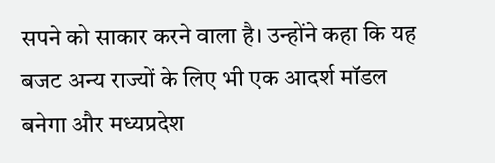सपने को साकार करने वाला है। उन्होंने कहा कि यह बजट अन्य राज्यों के लिए भी एक आदर्श मॉडल बनेगा और मध्यप्रदेश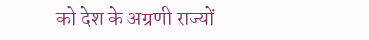को देश के अग्रणी राज्यों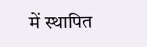में स्थापित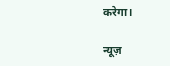करेगा।

न्यूज़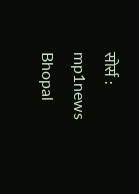सोर्स : mp1news Bhopal